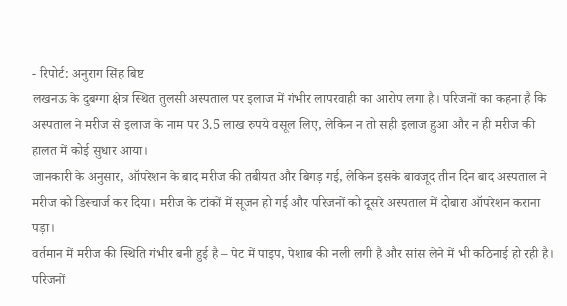- रिपोर्ट: अनुराग सिंह बिष्ट
लखनऊ के दुबग्गा क्षेत्र स्थित तुलसी अस्पताल पर इलाज में गंभीर लापरवाही का आरोप लगा है। परिजनों का कहना है कि अस्पताल ने मरीज से इलाज के नाम पर 3.5 लाख रुपये वसूल लिए, लेकिन न तो सही इलाज हुआ और न ही मरीज की हालत में कोई सुधार आया।
जानकारी के अनुसार, ऑपरेशन के बाद मरीज की तबीयत और बिगड़ गई, लेकिन इसके बावजूद तीन दिन बाद अस्पताल ने मरीज को डिस्चार्ज कर दिया। मरीज के टांकों में सूजन हो गई और परिजनों को दूसरे अस्पताल में दोबारा ऑपरेशन कराना पड़ा।
वर्तमान में मरीज की स्थिति गंभीर बनी हुई है – पेट में पाइप, पेशाब की नली लगी है और सांस लेने में भी कठिनाई हो रही है।
परिजनों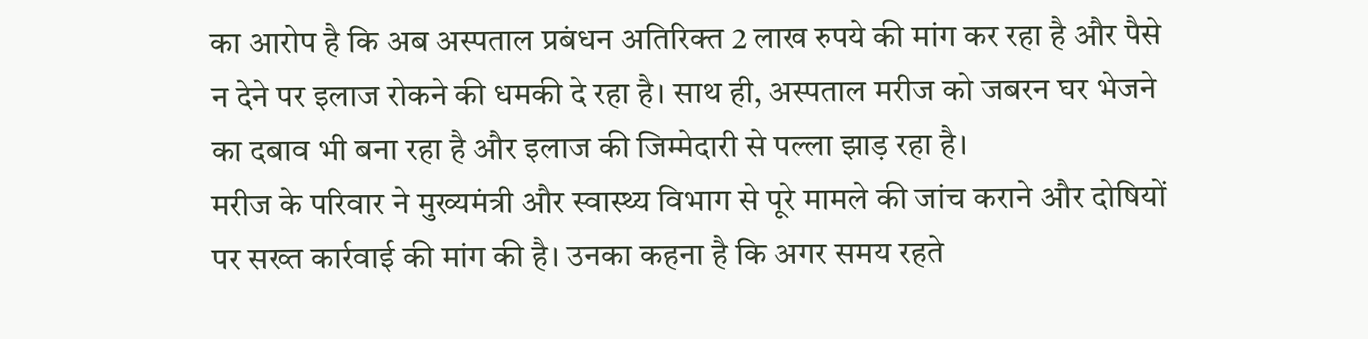का आरोप है कि अब अस्पताल प्रबंधन अतिरिक्त 2 लाख रुपये की मांग कर रहा है और पैसे न देने पर इलाज रोकने की धमकी दे रहा है। साथ ही, अस्पताल मरीज को जबरन घर भेजने का दबाव भी बना रहा है और इलाज की जिम्मेदारी से पल्ला झाड़ रहा है।
मरीज के परिवार ने मुख्यमंत्री और स्वास्थ्य विभाग से पूरे मामले की जांच कराने और दोषियों पर सख्त कार्रवाई की मांग की है। उनका कहना है कि अगर समय रहते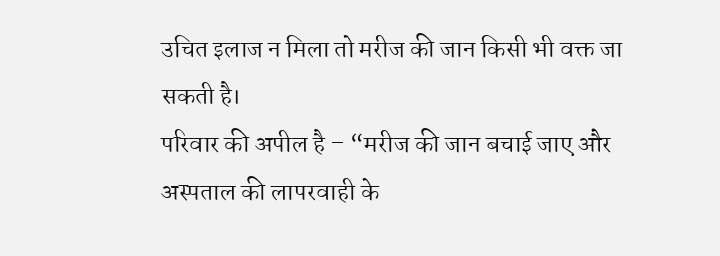उचित इलाज न मिला तो मरीज की जान किसी भी वक्त जा सकती है।
परिवार की अपील है – “मरीज की जान बचाई जाए और अस्पताल की लापरवाही के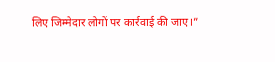लिए जिम्मेदार लोगों पर कार्रवाई की जाए।”